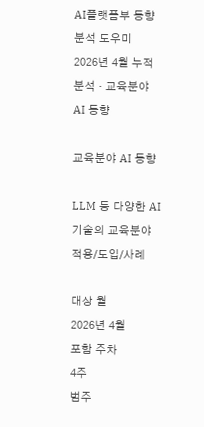AI플랫폼부 동향분석 도우미
2026년 4월 누적 분석 · 교육분야 AI 동향

교육분야 AI 동향

LLM 등 다양한 AI 기술의 교육분야 적용/도입/사례

대상 월
2026년 4월
포함 주차
4주
범주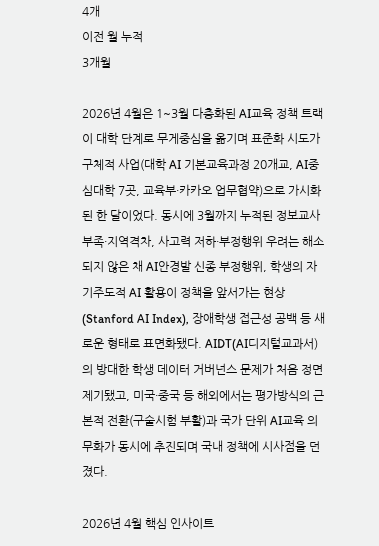4개
이전 월 누적
3개월

2026년 4월은 1~3월 다층화된 AI교육 정책 트랙이 대학 단계로 무게중심을 옮기며 표준화 시도가 구체적 사업(대학 AI 기본교육과정 20개교, AI중심대학 7곳, 교육부·카카오 업무협약)으로 가시화된 한 달이었다. 동시에 3월까지 누적된 정보교사 부족·지역격차, 사고력 저하·부정행위 우려는 해소되지 않은 채 AI안경발 신종 부정행위, 학생의 자기주도적 AI 활용이 정책을 앞서가는 현상(Stanford AI Index), 장애학생 접근성 공백 등 새로운 형태로 표면화됐다. AIDT(AI디지털교과서)의 방대한 학생 데이터 거버넌스 문제가 처음 정면 제기됐고, 미국·중국 등 해외에서는 평가방식의 근본적 전환(구술시험 부활)과 국가 단위 AI교육 의무화가 동시에 추진되며 국내 정책에 시사점을 던졌다.

2026년 4월 핵심 인사이트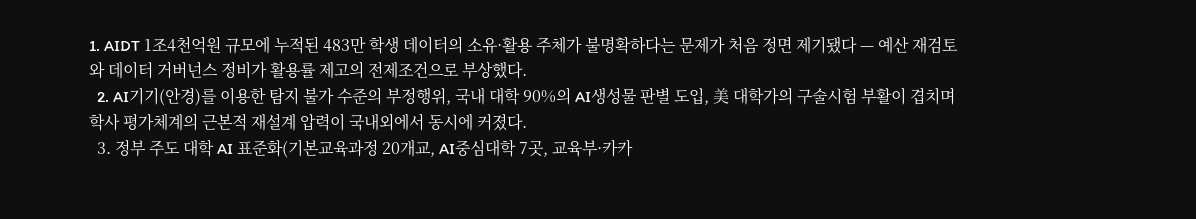1. AIDT 1조4천억원 규모에 누적된 483만 학생 데이터의 소유·활용 주체가 불명확하다는 문제가 처음 정면 제기됐다 — 예산 재검토와 데이터 거버넌스 정비가 활용률 제고의 전제조건으로 부상했다.
  2. AI기기(안경)를 이용한 탐지 불가 수준의 부정행위, 국내 대학 90%의 AI생성물 판별 도입, 美 대학가의 구술시험 부활이 겹치며 학사 평가체계의 근본적 재설계 압력이 국내외에서 동시에 커졌다.
  3. 정부 주도 대학 AI 표준화(기본교육과정 20개교, AI중심대학 7곳, 교육부·카카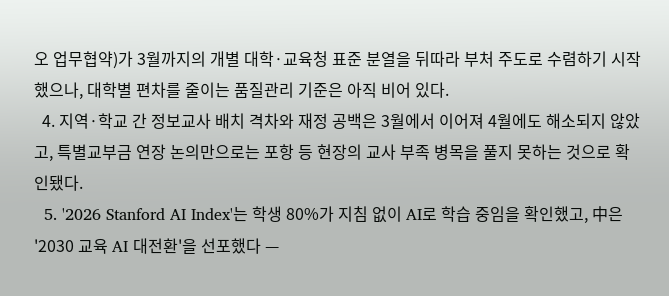오 업무협약)가 3월까지의 개별 대학·교육청 표준 분열을 뒤따라 부처 주도로 수렴하기 시작했으나, 대학별 편차를 줄이는 품질관리 기준은 아직 비어 있다.
  4. 지역·학교 간 정보교사 배치 격차와 재정 공백은 3월에서 이어져 4월에도 해소되지 않았고, 특별교부금 연장 논의만으로는 포항 등 현장의 교사 부족 병목을 풀지 못하는 것으로 확인됐다.
  5. '2026 Stanford AI Index'는 학생 80%가 지침 없이 AI로 학습 중임을 확인했고, 中은 '2030 교육 AI 대전환'을 선포했다 —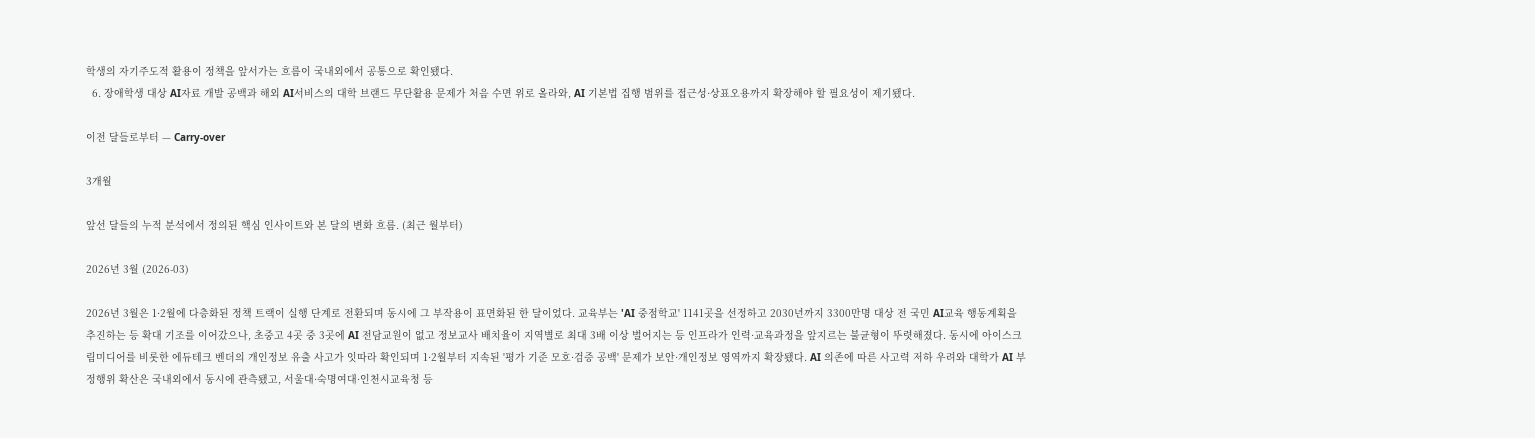학생의 자기주도적 활용이 정책을 앞서가는 흐름이 국내외에서 공통으로 확인됐다.
  6. 장애학생 대상 AI자료 개발 공백과 해외 AI서비스의 대학 브랜드 무단활용 문제가 처음 수면 위로 올라와, AI 기본법 집행 범위를 접근성·상표오용까지 확장해야 할 필요성이 제기됐다.

이전 달들로부터 — Carry-over

3개월

앞선 달들의 누적 분석에서 정의된 핵심 인사이트와 본 달의 변화 흐름. (최근 월부터)

2026년 3월 (2026-03)

2026년 3월은 1·2월에 다층화된 정책 트랙이 실행 단계로 전환되며 동시에 그 부작용이 표면화된 한 달이었다. 교육부는 'AI 중점학교' 1141곳을 선정하고 2030년까지 3300만명 대상 전 국민 AI교육 행동계획을 추진하는 등 확대 기조를 이어갔으나, 초중고 4곳 중 3곳에 AI 전담교원이 없고 정보교사 배치율이 지역별로 최대 3배 이상 벌어지는 등 인프라가 인력·교육과정을 앞지르는 불균형이 뚜렷해졌다. 동시에 아이스크림미디어를 비롯한 에듀테크 벤더의 개인정보 유출 사고가 잇따라 확인되며 1·2월부터 지속된 '평가 기준 모호·검증 공백' 문제가 보안·개인정보 영역까지 확장됐다. AI 의존에 따른 사고력 저하 우려와 대학가 AI 부정행위 확산은 국내외에서 동시에 관측됐고, 서울대·숙명여대·인천시교육청 등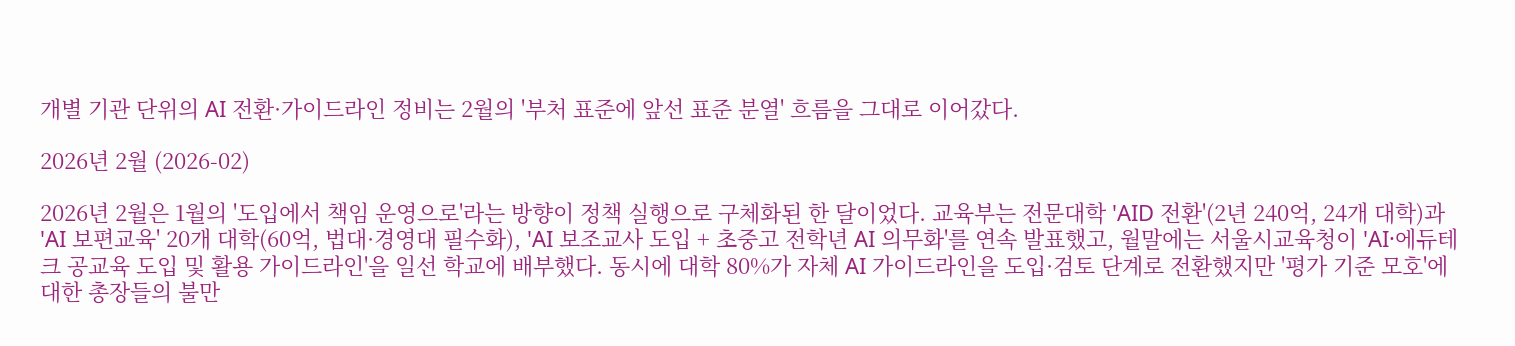개별 기관 단위의 AI 전환·가이드라인 정비는 2월의 '부처 표준에 앞선 표준 분열' 흐름을 그대로 이어갔다.

2026년 2월 (2026-02)

2026년 2월은 1월의 '도입에서 책임 운영으로'라는 방향이 정책 실행으로 구체화된 한 달이었다. 교육부는 전문대학 'AID 전환'(2년 240억, 24개 대학)과 'AI 보편교육' 20개 대학(60억, 법대·경영대 필수화), 'AI 보조교사 도입 + 초중고 전학년 AI 의무화'를 연속 발표했고, 월말에는 서울시교육청이 'AI·에듀테크 공교육 도입 및 활용 가이드라인'을 일선 학교에 배부했다. 동시에 대학 80%가 자체 AI 가이드라인을 도입·검토 단계로 전환했지만 '평가 기준 모호'에 대한 총장들의 불만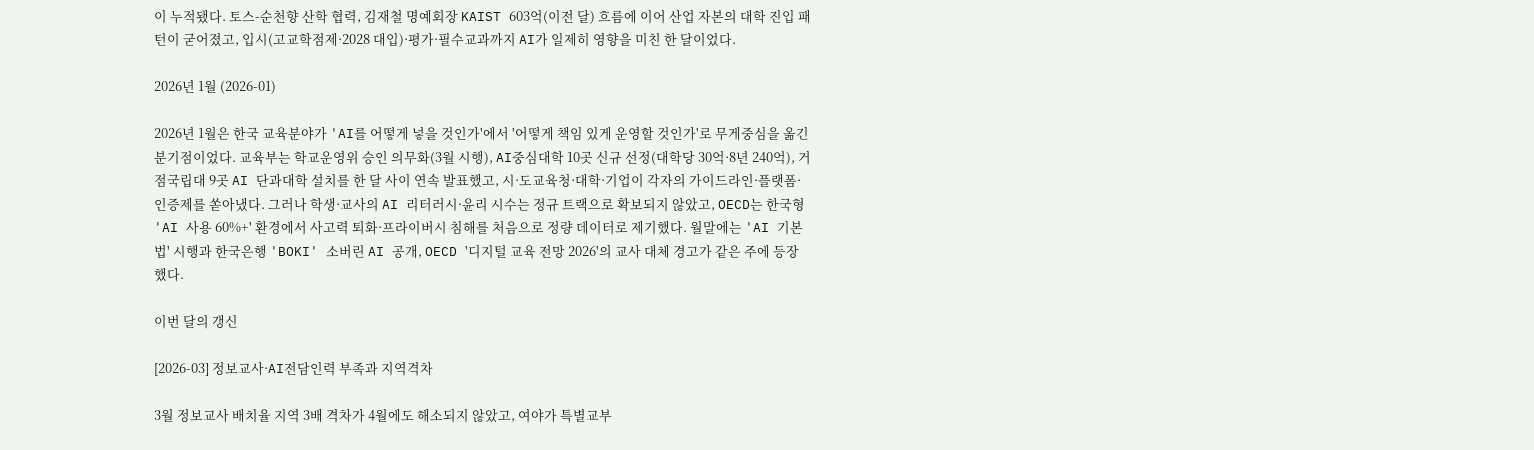이 누적됐다. 토스-순천향 산학 협력, 김재철 명예회장 KAIST 603억(이전 달) 흐름에 이어 산업 자본의 대학 진입 패턴이 굳어졌고, 입시(고교학점제·2028 대입)·평가·필수교과까지 AI가 일제히 영향을 미친 한 달이었다.

2026년 1월 (2026-01)

2026년 1월은 한국 교육분야가 'AI를 어떻게 넣을 것인가'에서 '어떻게 책임 있게 운영할 것인가'로 무게중심을 옮긴 분기점이었다. 교육부는 학교운영위 승인 의무화(3월 시행), AI중심대학 10곳 신규 선정(대학당 30억·8년 240억), 거점국립대 9곳 AI 단과대학 설치를 한 달 사이 연속 발표했고, 시·도교육청·대학·기업이 각자의 가이드라인·플랫폼·인증제를 쏟아냈다. 그러나 학생·교사의 AI 리터러시·윤리 시수는 정규 트랙으로 확보되지 않았고, OECD는 한국형 'AI 사용 60%+' 환경에서 사고력 퇴화·프라이버시 침해를 처음으로 정량 데이터로 제기했다. 월말에는 'AI 기본법' 시행과 한국은행 'BOKI' 소버린 AI 공개, OECD '디지털 교육 전망 2026'의 교사 대체 경고가 같은 주에 등장했다.

이번 달의 갱신

[2026-03] 정보교사·AI전담인력 부족과 지역격차

3월 정보교사 배치율 지역 3배 격차가 4월에도 해소되지 않았고, 여야가 특별교부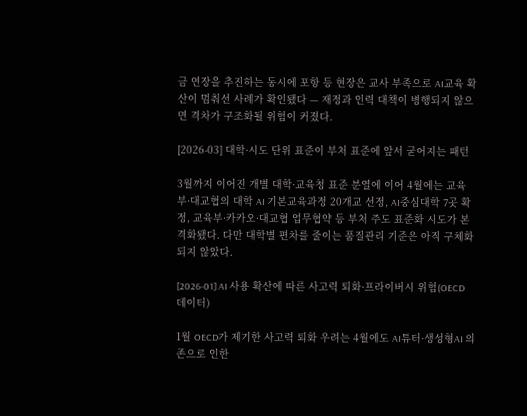금 연장을 추진하는 동시에 포항 등 현장은 교사 부족으로 AI교육 확산이 멈춰선 사례가 확인됐다 — 재정과 인력 대책이 병행되지 않으면 격차가 구조화될 위험이 커졌다.

[2026-03] 대학·시도 단위 표준이 부처 표준에 앞서 굳어지는 패턴

3월까지 이어진 개별 대학·교육청 표준 분열에 이어 4월에는 교육부·대교협의 대학 AI 기본교육과정 20개교 선정, AI중심대학 7곳 확정, 교육부·카카오·대교협 업무협약 등 부처 주도 표준화 시도가 본격화됐다. 다만 대학별 편차를 줄이는 품질관리 기준은 아직 구체화되지 않았다.

[2026-01] AI 사용 확산에 따른 사고력 퇴화·프라이버시 위험(OECD 데이터)

1월 OECD가 제기한 사고력 퇴화 우려는 4월에도 AI튜터·생성형AI 의존으로 인한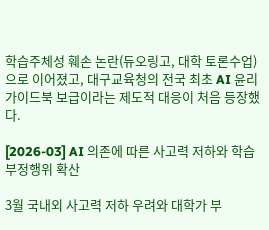학습주체성 훼손 논란(듀오링고, 대학 토론수업)으로 이어졌고, 대구교육청의 전국 최초 AI 윤리 가이드북 보급이라는 제도적 대응이 처음 등장했다.

[2026-03] AI 의존에 따른 사고력 저하와 학습부정행위 확산

3월 국내외 사고력 저하 우려와 대학가 부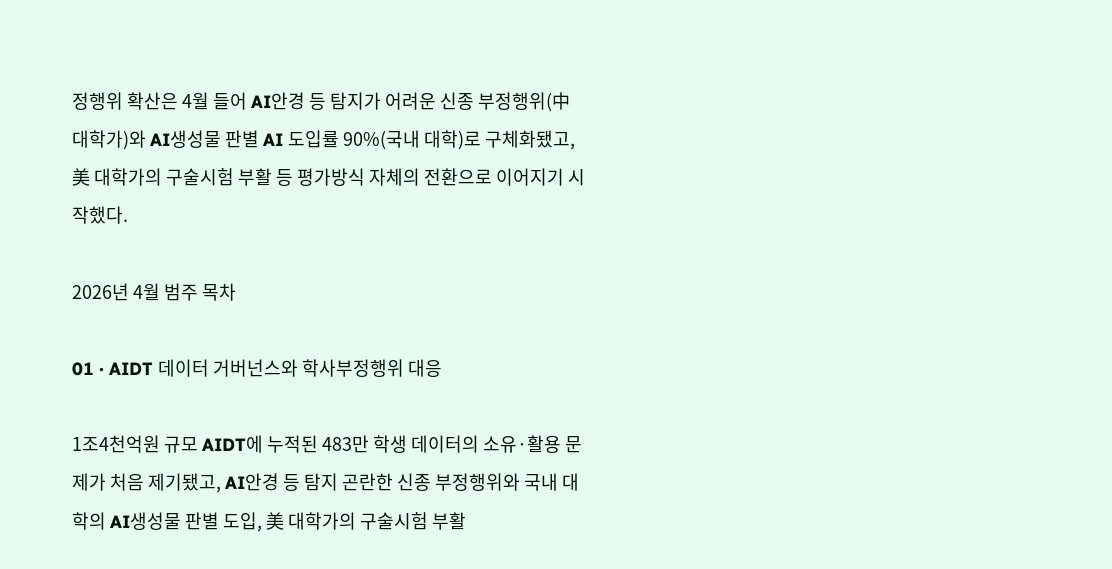정행위 확산은 4월 들어 AI안경 등 탐지가 어려운 신종 부정행위(中 대학가)와 AI생성물 판별 AI 도입률 90%(국내 대학)로 구체화됐고, 美 대학가의 구술시험 부활 등 평가방식 자체의 전환으로 이어지기 시작했다.

2026년 4월 범주 목차

01 · AIDT 데이터 거버넌스와 학사부정행위 대응

1조4천억원 규모 AIDT에 누적된 483만 학생 데이터의 소유·활용 문제가 처음 제기됐고, AI안경 등 탐지 곤란한 신종 부정행위와 국내 대학의 AI생성물 판별 도입, 美 대학가의 구술시험 부활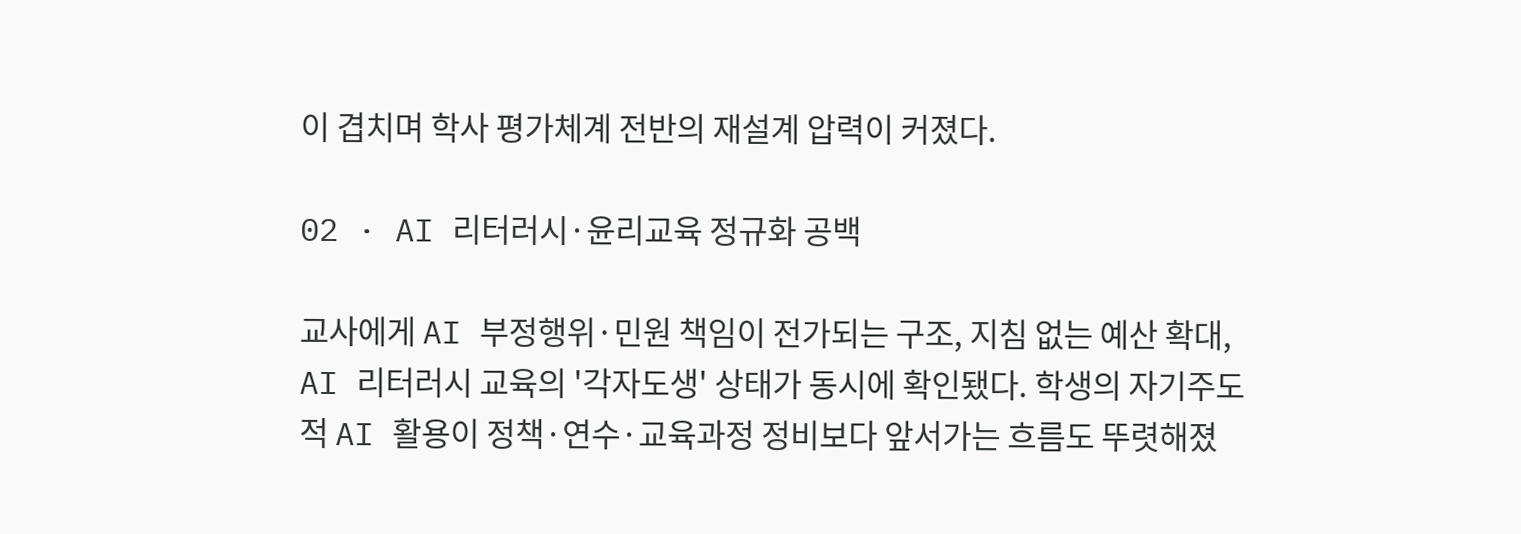이 겹치며 학사 평가체계 전반의 재설계 압력이 커졌다.

02 · AI 리터러시·윤리교육 정규화 공백

교사에게 AI 부정행위·민원 책임이 전가되는 구조, 지침 없는 예산 확대, AI 리터러시 교육의 '각자도생' 상태가 동시에 확인됐다. 학생의 자기주도적 AI 활용이 정책·연수·교육과정 정비보다 앞서가는 흐름도 뚜렷해졌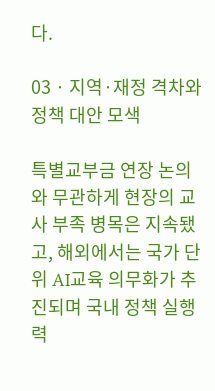다.

03 · 지역·재정 격차와 정책 대안 모색

특별교부금 연장 논의와 무관하게 현장의 교사 부족 병목은 지속됐고, 해외에서는 국가 단위 AI교육 의무화가 추진되며 국내 정책 실행력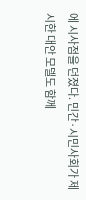에 시사점을 던졌다. 민간·시민사회가 제시한 대안 모델도 함께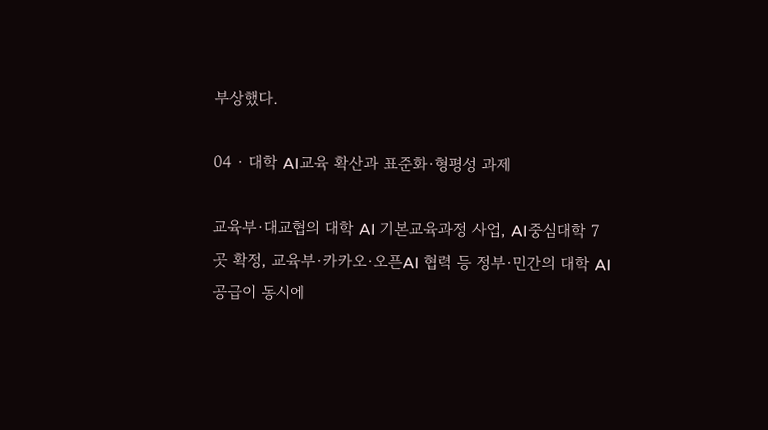부상했다.

04 · 대학 AI교육 확산과 표준화·형평성 과제

교육부·대교협의 대학 AI 기본교육과정 사업, AI중심대학 7곳 확정, 교육부·카카오·오픈AI 협력 등 정부·민간의 대학 AI 공급이 동시에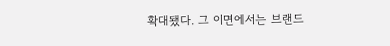확대됐다. 그 이면에서는 브랜드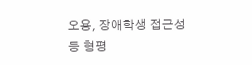오용, 장애학생 접근성 등 형평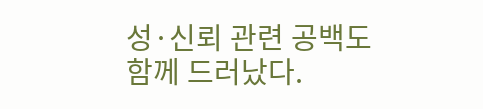성·신뢰 관련 공백도 함께 드러났다.